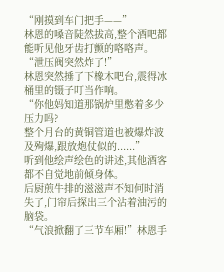“刚摸到车门把手——”
林恩的嗓音陡然拔高,整个酒吧都能听见他牙齿打颤的咯咯声。
“泄压阀突然炸了!”
林恩突然捶了下橡木吧台,震得冰桶里的镊子叮当作响。
“你他妈知道那锅炉里憋着多少压力吗?
整个月台的黄铜管道也被爆炸波及殉爆,跟放炮仗似的......”
听到他绘声绘色的讲述,其他酒客都不自觉地前倾身体。
后厨煎牛排的滋滋声不知何时消失了,门帘后探出三个沾着油污的脑袋。
“气浪掀翻了三节车厢!”林恩手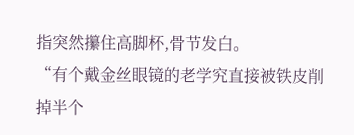指突然攥住高脚杯,骨节发白。
“有个戴金丝眼镜的老学究直接被铁皮削掉半个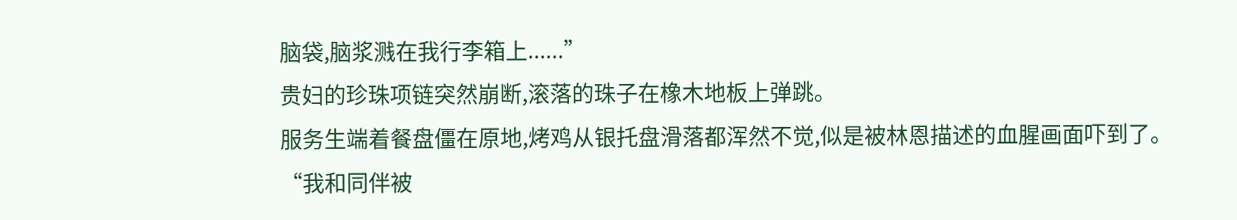脑袋,脑浆溅在我行李箱上......”
贵妇的珍珠项链突然崩断,滚落的珠子在橡木地板上弹跳。
服务生端着餐盘僵在原地,烤鸡从银托盘滑落都浑然不觉,似是被林恩描述的血腥画面吓到了。
“我和同伴被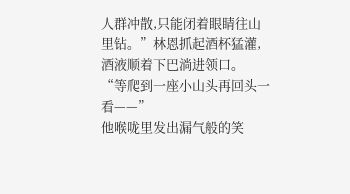人群冲散,只能闭着眼睛往山里钻。”林恩抓起酒杯猛灌,酒液顺着下巴淌进领口。
“等爬到一座小山头再回头一看——”
他喉咙里发出漏气般的笑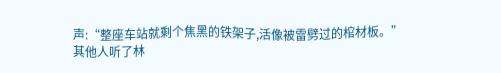声:“整座车站就剩个焦黑的铁架子,活像被雷劈过的棺材板。”
其他人听了林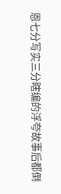恩七分写实三分瞎编的浮夸故事后都倒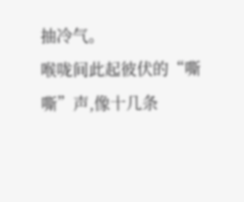抽冷气。
喉咙间此起彼伏的“嘶嘶”声,像十几条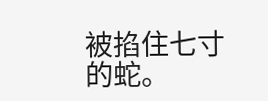被掐住七寸的蛇。